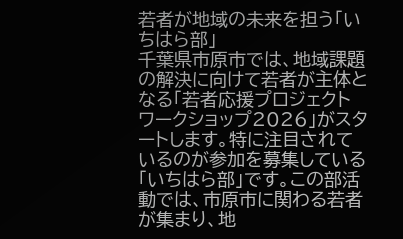若者が地域の未来を担う「いちはら部」
千葉県市原市では、地域課題の解決に向けて若者が主体となる「若者応援プロジェクト ワークショップ2026」がスタートします。特に注目されているのが参加を募集している「いちはら部」です。この部活動では、市原市に関わる若者が集まり、地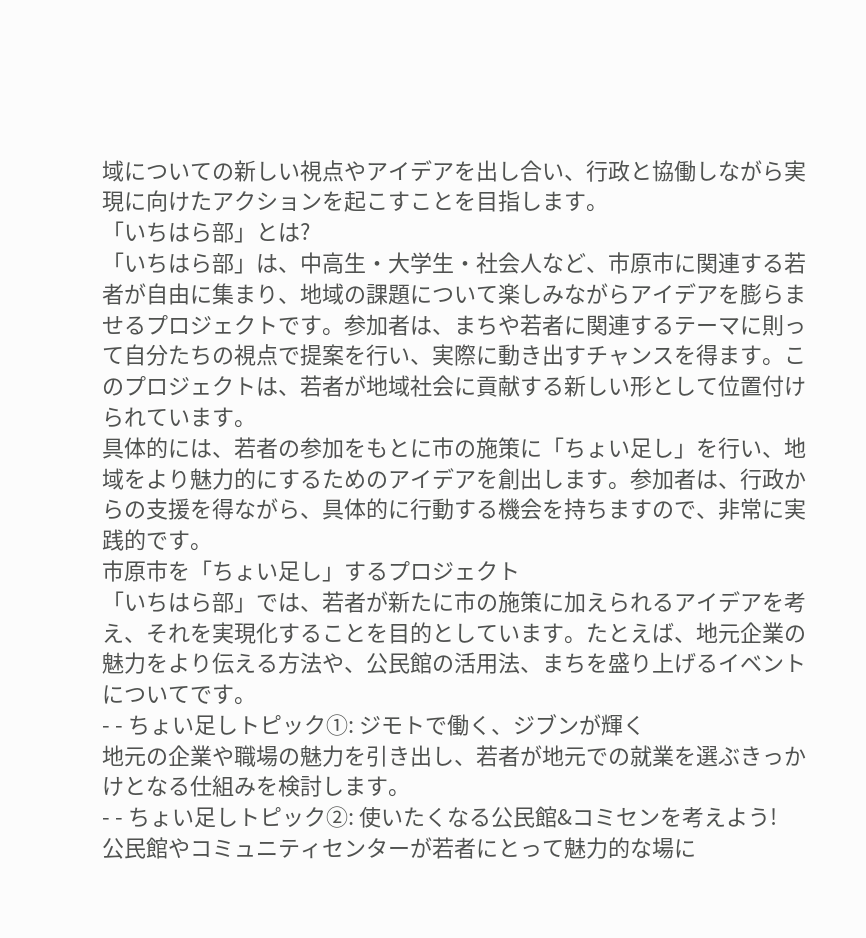域についての新しい視点やアイデアを出し合い、行政と協働しながら実現に向けたアクションを起こすことを目指します。
「いちはら部」とは?
「いちはら部」は、中高生・大学生・社会人など、市原市に関連する若者が自由に集まり、地域の課題について楽しみながらアイデアを膨らませるプロジェクトです。参加者は、まちや若者に関連するテーマに則って自分たちの視点で提案を行い、実際に動き出すチャンスを得ます。このプロジェクトは、若者が地域社会に貢献する新しい形として位置付けられています。
具体的には、若者の参加をもとに市の施策に「ちょい足し」を行い、地域をより魅力的にするためのアイデアを創出します。参加者は、行政からの支援を得ながら、具体的に行動する機会を持ちますので、非常に実践的です。
市原市を「ちょい足し」するプロジェクト
「いちはら部」では、若者が新たに市の施策に加えられるアイデアを考え、それを実現化することを目的としています。たとえば、地元企業の魅力をより伝える方法や、公民館の活用法、まちを盛り上げるイベントについてです。
- - ちょい足しトピック①: ジモトで働く、ジブンが輝く
地元の企業や職場の魅力を引き出し、若者が地元での就業を選ぶきっかけとなる仕組みを検討します。
- - ちょい足しトピック②: 使いたくなる公民館&コミセンを考えよう!
公民館やコミュニティセンターが若者にとって魅力的な場に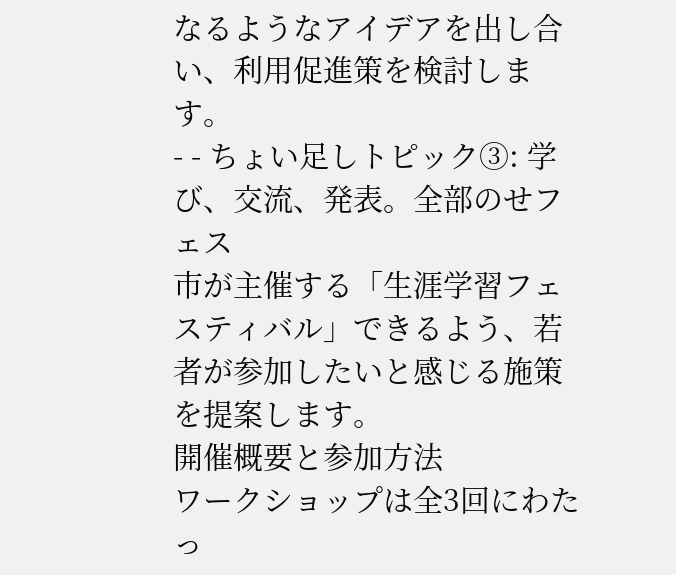なるようなアイデアを出し合い、利用促進策を検討します。
- - ちょい足しトピック③: 学び、交流、発表。全部のせフェス
市が主催する「生涯学習フェスティバル」できるよう、若者が参加したいと感じる施策を提案します。
開催概要と参加方法
ワークショップは全3回にわたっ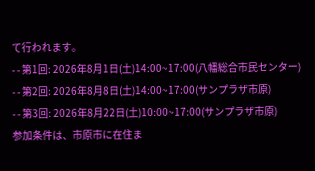て行われます。
- - 第1回: 2026年8月1日(土)14:00~17:00(八幡総合市民センター)
- - 第2回: 2026年8月8日(土)14:00~17:00(サンプラザ市原)
- - 第3回: 2026年8月22日(土)10:00~17:00(サンプラザ市原)
参加条件は、市原市に在住ま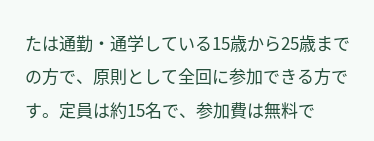たは通勤・通学している15歳から25歳までの方で、原則として全回に参加できる方です。定員は約15名で、参加費は無料で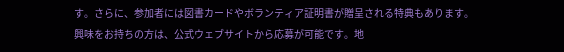す。さらに、参加者には図書カードやボランティア証明書が贈呈される特典もあります。
興味をお持ちの方は、公式ウェブサイトから応募が可能です。地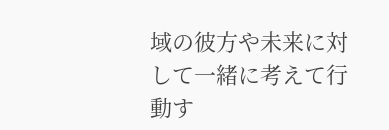域の彼方や未来に対して一緒に考えて行動す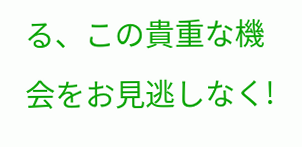る、この貴重な機会をお見逃しなく!